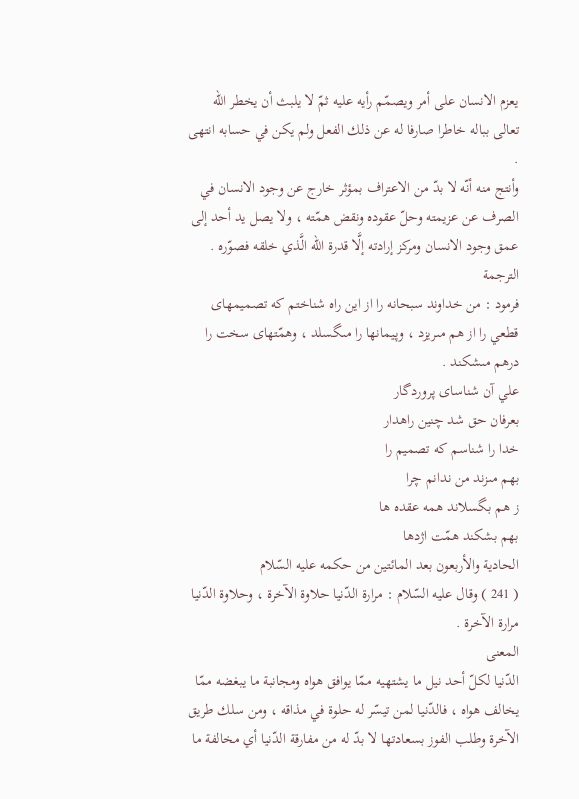يعزم الانسان على أمر ويصمّم رأيه عليه ثمّ لا يلبث أن يخطر الله تعالى بباله خاطرا صارفا له عن ذلك الفعل ولم يكن في حسابه انتهى .
وأنتج منه أنّه لا بدّ من الاعتراف بمؤثر خارج عن وجود الانسان في الصرف عن عزيمته وحلّ عقوده ونقض همّته ، ولا يصل يد أحد إلى عمق وجود الانسان ومركز إرادته إلَّا قدرة الله الَّذي خلقه فصوّره .
الترجمة
فرمود : من خداوند سبحانه را از اين راه شناختم كه تصميمهاى قطعي را از هم مىريزد ، وپيمانها را مىگسلد ، وهمّتهاى سخت را درهم مىشكند .
علي آن شناساى پروردگار
بعرفان حق شد چنين راهدار
خدا را شناسم كه تصميم را
بهم مىزند من ندانم چرا
ز هم بگسلاند همه عقده ها
بهم بشكند همّت اژدها
الحادية والأربعون بعد المائتين من حكمه عليه السّلام
( 241 ) وقال عليه السّلام : مرارة الدّنيا حلاوة الآخرة ، وحلاوة الدّنيا مرارة الآخرة .
المعنى
الدّنيا لكلّ أحد نيل ما يشتهيه ممّا يوافق هواه ومجانبة ما يبغضه ممّا يخالف هواه ، فالدّنيا لمن تيسّر له حلوة في مذاقه ، ومن سلك طريق الآخرة وطلب الفوز بسعادتها لا بدّ له من مفارقة الدّنيا أي مخالفة ما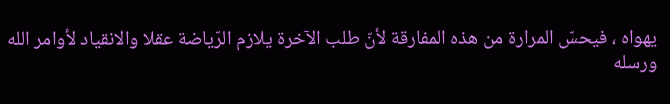يهواه ، فيحسّ المرارة من هذه المفارقة لأنّ طلب الآخرة يلازم الرّياضة عقلا والانقياد لأوامر الله ورسله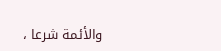والأئمة شرعا ،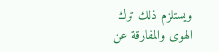ويستلزم ذلك ترك الهوى والمفارقة عن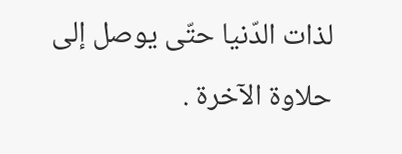لذات الدّنيا حتّى يوصل إلى حلاوة الآخرة .